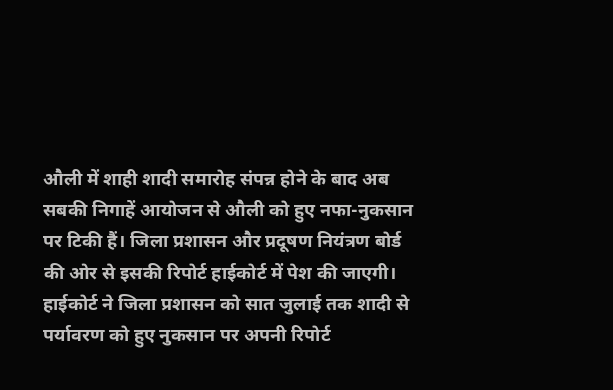औली में शाही शादी समारोह संपन्न होने के बाद अब सबकी निगाहें आयोजन से औली को हुए नफा-नुकसान पर टिकी हैं। जिला प्रशासन और प्रदूषण नियंत्रण बोर्ड की ओर से इसकी रिपोर्ट हाईकोर्ट में पेश की जाएगी। हाईकोर्ट ने जिला प्रशासन को सात जुलाई तक शादी से पर्यावरण को हुए नुकसान पर अपनी रिपोर्ट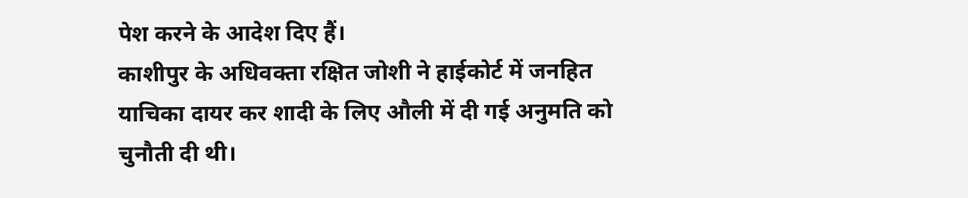पेश करने के आदेश दिए हैं।
काशीपुर के अधिवक्ता रक्षित जोशी ने हाईकोर्ट में जनहित याचिका दायर कर शादी के लिए औली में दी गई अनुमति को चुनौती दी थी।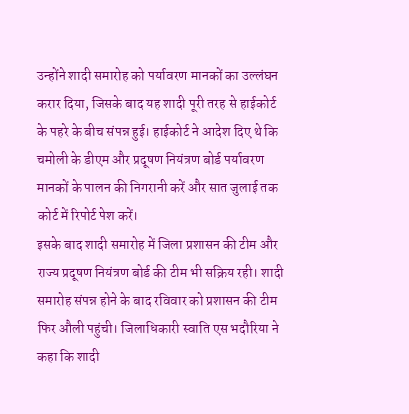उन्होंने शादी समारोह को पर्यावरण मानकों का उल्लंघन करार दिया, जिसके बाद यह शादी पूरी तरह से हाईकोर्ट के पहरे के बीच संपन्न हुई। हाईकोर्ट ने आदेश दिए थे कि चमोली के डीएम और प्रदूषण नियंत्रण बोर्ड पर्यावरण मानकों के पालन की निगरानी करें और सात जुलाई तक कोर्ट में रिपोर्ट पेश करें।
इसके बाद शादी समारोह में जिला प्रशासन की टीम और राज्य प्रदूषण नियंत्रण बोर्ड की टीम भी सक्रिय रही। शादी समारोह संपन्न होने के बाद रविवार को प्रशासन की टीम फिर औली पहुंची। जिलाधिकारी स्वाति एस भदौरिया ने कहा कि शादी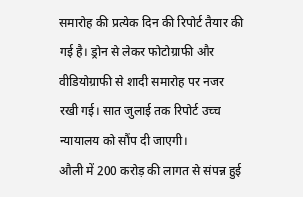समारोह की प्रत्येक दिन की रिपोर्ट तैयार की गई है। ड्रोन से लेकर फोटोग्राफी और वीडियोग्राफी से शादी समारोह पर नजर रखी गई। सात जुलाई तक रिपोर्ट उच्च न्यायालय को सौंप दी जाएगी।
औली में 200 करोड़ की लागत से संपन्न हुई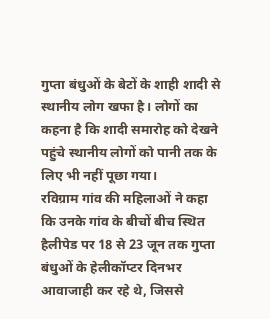गुप्ता बंधुओं के बेटों के शाही शादी से स्थानीय लोग खफा है। लोगों का कहना है कि शादी समारोह को देखने पहुंचे स्थानीय लोगों को पानी तक के लिए भी नहीं पूछा गया।
रविग्राम गांव की महिलाओं ने कहा कि उनके गांव के बीचों बीच स्थित हैलीपेड पर 18 से 23 जून तक गुप्ता बंधुओं के हेलीकॉप्टर दिनभर आवाजाही कर रहे थे, जिससे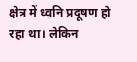क्षेत्र में ध्वनि प्रदूषण हो रहा था। लेकिन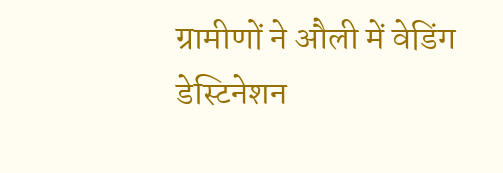ग्रामीणों ने औली में वेडिंग डेस्टिनेशन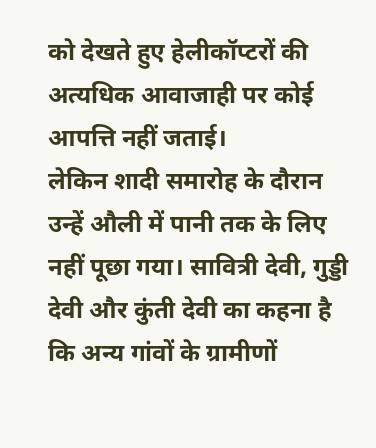को देखते हुए हेलीकॉप्टरों की अत्यधिक आवाजाही पर कोई आपत्ति नहीं जताई।
लेकिन शादी समारोह के दौरान उन्हें औली में पानी तक के लिए नहीं पूछा गया। सावित्री देवी, गुड्डी देवी और कुंती देवी का कहना है कि अन्य गांवों के ग्रामीणों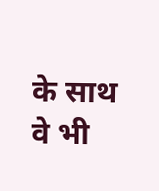के साथ वे भी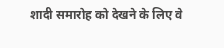शादी समारोह को देखने के लिए वे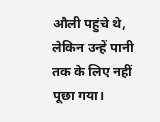औली पहुंचे थे, लेकिन उन्हें पानी तक के लिए नहीं पूछा गया।